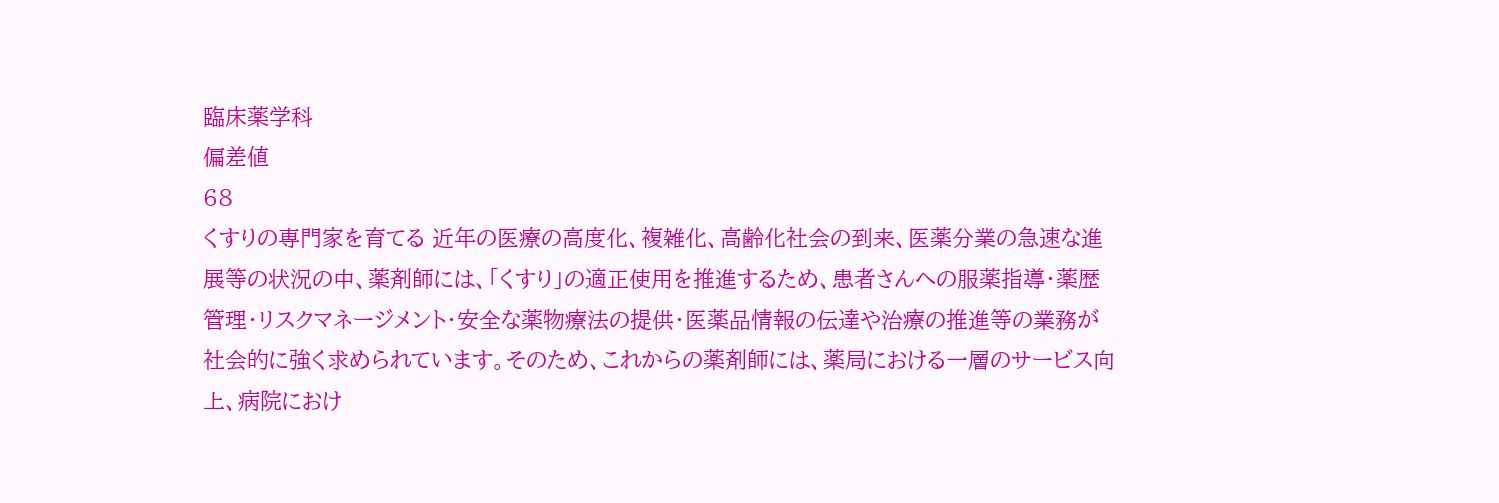臨床薬学科
偏差値
68
くすりの専門家を育てる 近年の医療の高度化、複雑化、高齢化社会の到来、医薬分業の急速な進展等の状況の中、薬剤師には、「くすり」の適正使用を推進するため、患者さんへの服薬指導・薬歴管理・リスクマネージメント・安全な薬物療法の提供・医薬品情報の伝達や治療の推進等の業務が社会的に強く求められています。そのため、これからの薬剤師には、薬局における一層のサービス向上、病院におけ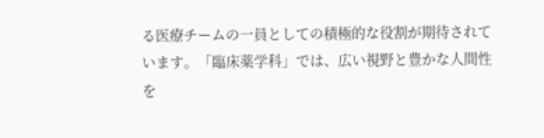る医療チームの一員としての積極的な役割が期待されています。「臨床薬学科」では、広い視野と豊かな人間性を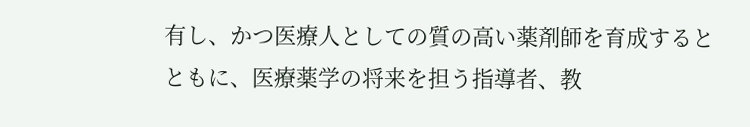有し、かつ医療人としての質の高い薬剤師を育成するとともに、医療薬学の将来を担う指導者、教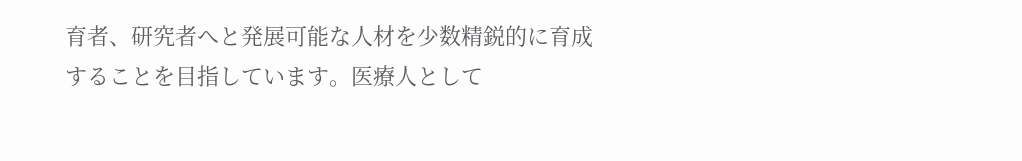育者、研究者へと発展可能な人材を少数精鋭的に育成することを目指しています。医療人として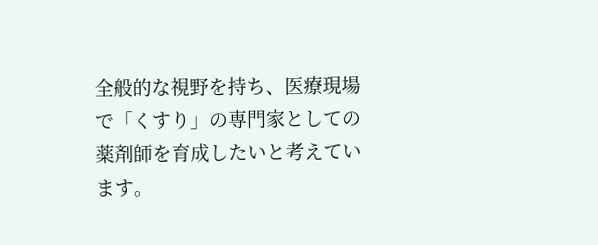全般的な視野を持ち、医療現場で「くすり」の専門家としての薬剤師を育成したいと考えています。